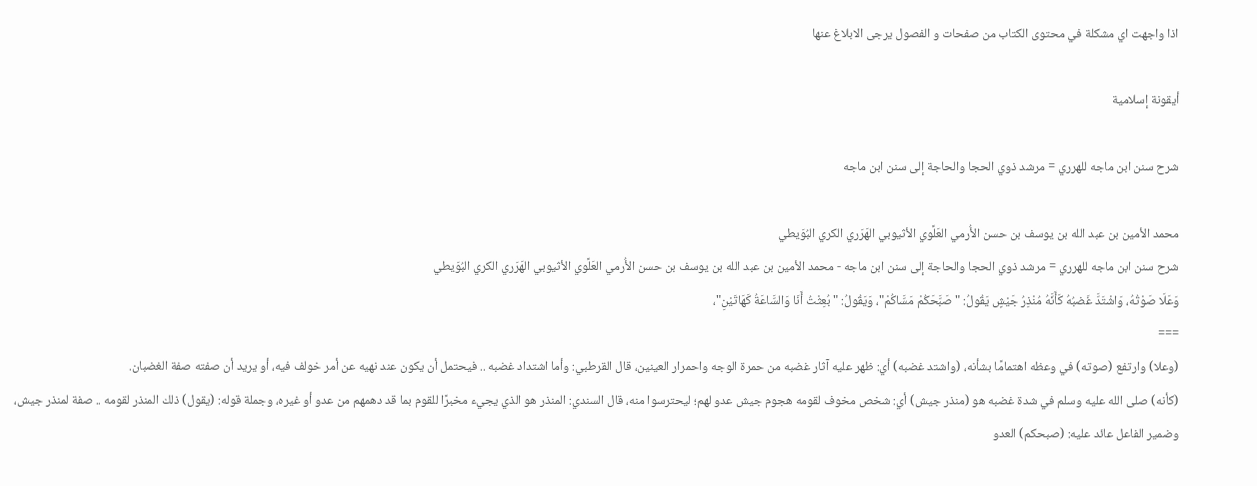اذا واجهت اي مشكلة في محتوى الكتاب من صفحات و الفصول يرجى الابلاغ عنها

أيقونة إسلامية

شرح سنن ابن ماجه للهرري = مرشد ذوي الحجا والحاجة إلى سنن ابن ماجه

محمد الأمين بن عبد الله بن يوسف بن حسن الأُرمي العَلًوي الأثيوبي الهَرَري الكري البُوَيطي
شرح سنن ابن ماجه للهرري = مرشد ذوي الحجا والحاجة إلى سنن ابن ماجه - محمد الأمين بن عبد الله بن يوسف بن حسن الأُرمي العَلًوي الأثيوبي الهَرَري الكري البُوَيطي
وَعَلَا صَوْتُهُ، وَاشْتَدَّ غَضبُهُ كَأَنَّهُ مُنْذِرُ جَيْشٍ يَقُولُ: "صَبَّحَكُمْ مَسَّاكُمْ"، وَيَقُولُ: "بُعِثْتُ أَنَا وَالسَّاعَةُ كَهَاتَيْنِ"،
===
(وعلا) وارتفع (صوته) في وعظه اهتمامًا بشأنه، (واشتد غضبه) أي: ظهر عليه آثار غضبه من حمرة الوجه واحمرار العينين، قال القرطبي: وأما اشتداد غضبه .. فيحتمل أن يكون عند نهيه عن أمر خولف فيه، أو يريد أن صفته صفة الغضبان.
(كأنه) صلى الله عليه وسلم في شدة غضبه هو (منذر جيش) أي: شخص مخوف لقومه هجوم جيش عدو لهم؛ ليحترسوا منه، قال السندي: المنذر هو الذي يجيء مخبرًا للقوم بما قد دهمهم من عدو أو غيره، وجملة قوله: (يقول) ذلك المنذر لقومه .. صفة لمنذر جيش، وضمير الفاعل عائد عليه: (صبحكم) العدو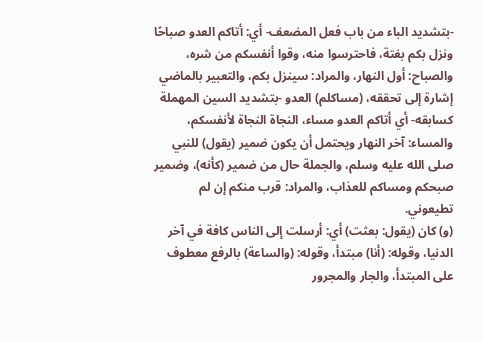-بتشديد الباء من باب فعل المضعف- أي: أتاكم العدو صباحًا ونزل بكم بغتة، فاحترسوا منه، وقوا أنفسكم من شره، والصباح: أول النهار، والمراد: سينزل بكم، والتعبير بالماضي إشارة إلى تحققه، (مساكلم) العدو -بتشديد السين المهملة كسابقه- أي أتاكم العدو مساء، النجاة النجاة لأنفسكم، والمساء: آخر النهار ويحتمل أن يكون ضمير (يقول) للنبي صلى الله عليه وسلم، والجملة حال من ضمير (كأنه)، وضمير صبحكم ومساكم للعذاب، والمراد: قرب منكم إن لم تطيعوني.
(و) كان (يقول: بعثت) أي: أرسلت إلى الناس كافة في آخر الدنيا، وقوله: (أنا) مبتدأ، وقوله: (والساعة) بالرفع معطوف على المبتدأ، والجار والمجرور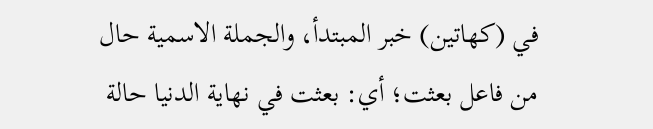في (كهاتين) خبر المبتدأ، والجملة الاسمية حال من فاعل بعثت؛ أي: بعثت في نهاية الدنيا حالة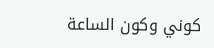كوني وكون الساعة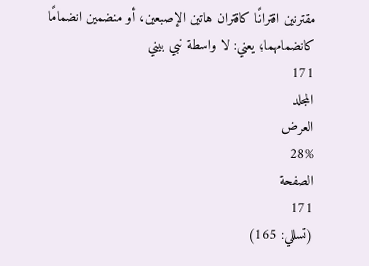مقترنين اقترانًا كاقتران هاتين الإصبعين، أو منضمين انضمامًا كانضمامهما؛ يعني: لا واسطة نبي بيني
171
المجلد
العرض
28%
الصفحة
171
(تسللي: 165)